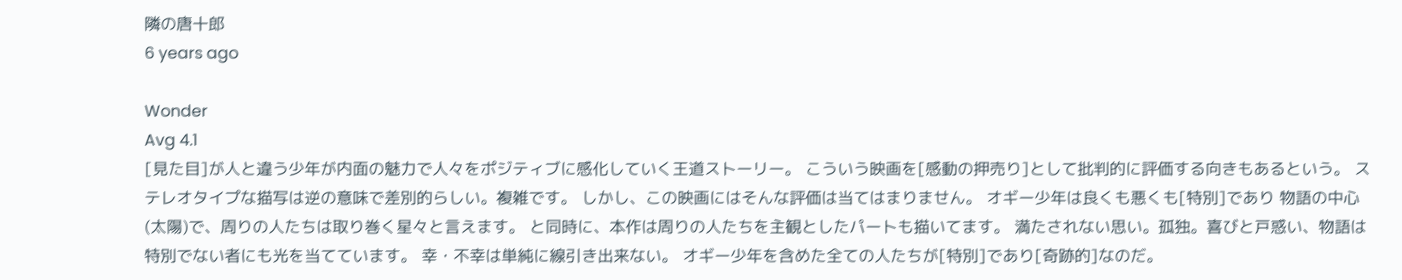隣の唐十郎
6 years ago

Wonder
Avg 4.1
[見た目]が人と違う少年が内面の魅力で人々をポジティブに感化していく王道ストーリー。 こういう映画を[感動の押売り]として批判的に評価する向きもあるという。 ステレオタイプな描写は逆の意味で差別的らしい。複雑です。 しかし、この映画にはそんな評価は当てはまりません。 オギー少年は良くも悪くも[特別]であり 物語の中心(太陽)で、周りの人たちは取り巻く星々と言えます。 と同時に、本作は周りの人たちを主観としたパートも描いてます。 満たされない思い。孤独。喜びと戸惑い、物語は特別でない者にも光を当てています。 幸・不幸は単純に線引き出来ない。 オギー少年を含めた全ての人たちが[特別]であり[奇跡的]なのだ。